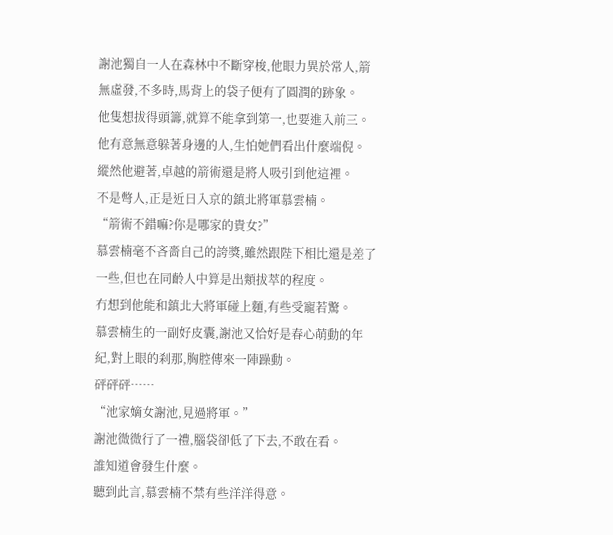謝池獨自一人在森林中不斷穿梭,他眼力異於常人,箭無虛發,不多時,馬背上的袋子便有了圓潤的跡象。
他隻想拔得頭籌,就算不能拿到第一,也要進入前三。
他有意無意躲著身邊的人,生怕她們看出什麼端倪。
縱然他避著,卓越的箭術還是將人吸引到他這裡。
不是彆人,正是近日入京的鎮北將軍慕雲楠。
“箭術不錯嘛?你是哪家的貴女?”
慕雲楠毫不吝嗇自己的誇獎,雖然跟陛下相比還是差了一些,但也在同齡人中算是出類拔萃的程度。
冇想到他能和鎮北大將軍碰上麵,有些受寵若驚。
慕雲楠生的一副好皮囊,謝池又恰好是春心萌動的年紀,對上眼的刹那,胸腔傳來一陣躁動。
砰砰砰……
“池家嫡女謝池,見過將軍。”
謝池微微行了一禮,腦袋卻低了下去,不敢在看。
誰知道會發生什麼。
聽到此言,慕雲楠不禁有些洋洋得意。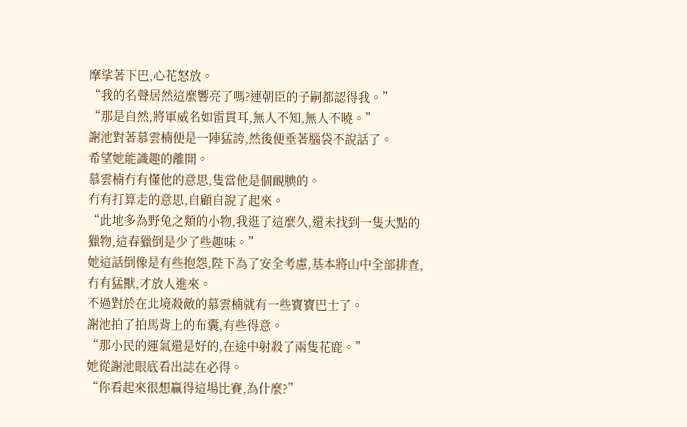摩挲著下巴,心花怒放。
“我的名聲居然這麼響亮了嗎?連朝臣的子嗣都認得我。”
“那是自然,將軍威名如雷貫耳,無人不知,無人不曉。”
謝池對著慕雲楠便是一陣猛誇,然後便垂著腦袋不說話了。
希望她能識趣的離開。
慕雲楠冇有懂他的意思,隻當他是個靦腆的。
冇有打算走的意思,自顧自說了起來。
“此地多為野兔之類的小物,我逛了這麼久,還未找到一隻大點的獵物,這春獵倒是少了些趣味。”
她這話倒像是有些抱怨,陛下為了安全考慮,基本將山中全部排查,冇有猛獸,才放人進來。
不過對於在北境殺敵的慕雲楠就有一些寶寶巴士了。
謝池拍了拍馬背上的布囊,有些得意。
“那小民的運氣還是好的,在途中射殺了兩隻花鹿。”
她從謝池眼底看出誌在必得。
“你看起來很想贏得這場比賽,為什麼?”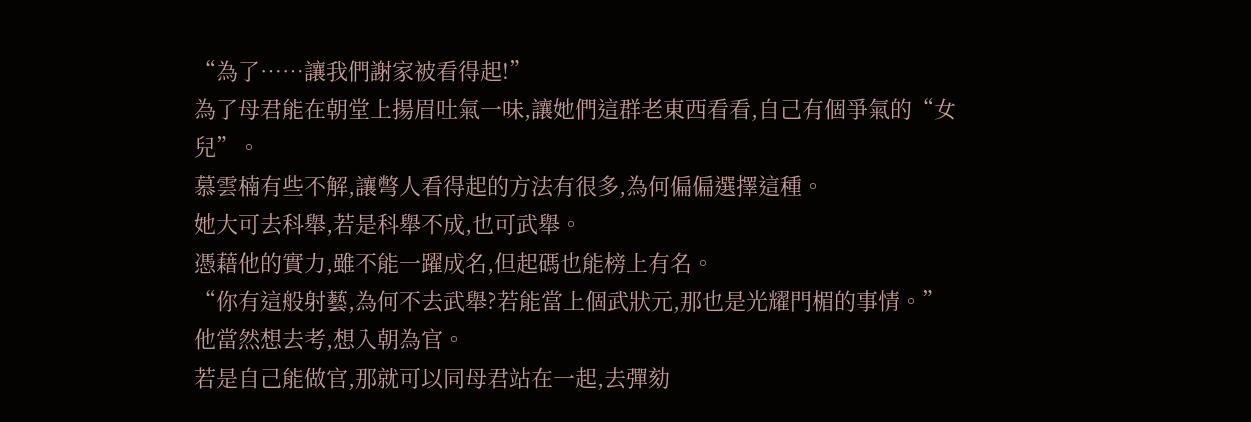“為了……讓我們謝家被看得起!”
為了母君能在朝堂上揚眉吐氣一味,讓她們這群老東西看看,自己有個爭氣的“女兒”。
慕雲楠有些不解,讓彆人看得起的方法有很多,為何偏偏選擇這種。
她大可去科舉,若是科舉不成,也可武舉。
憑藉他的實力,雖不能一躍成名,但起碼也能榜上有名。
“你有這般射藝,為何不去武舉?若能當上個武狀元,那也是光耀門楣的事情。”
他當然想去考,想入朝為官。
若是自己能做官,那就可以同母君站在一起,去彈劾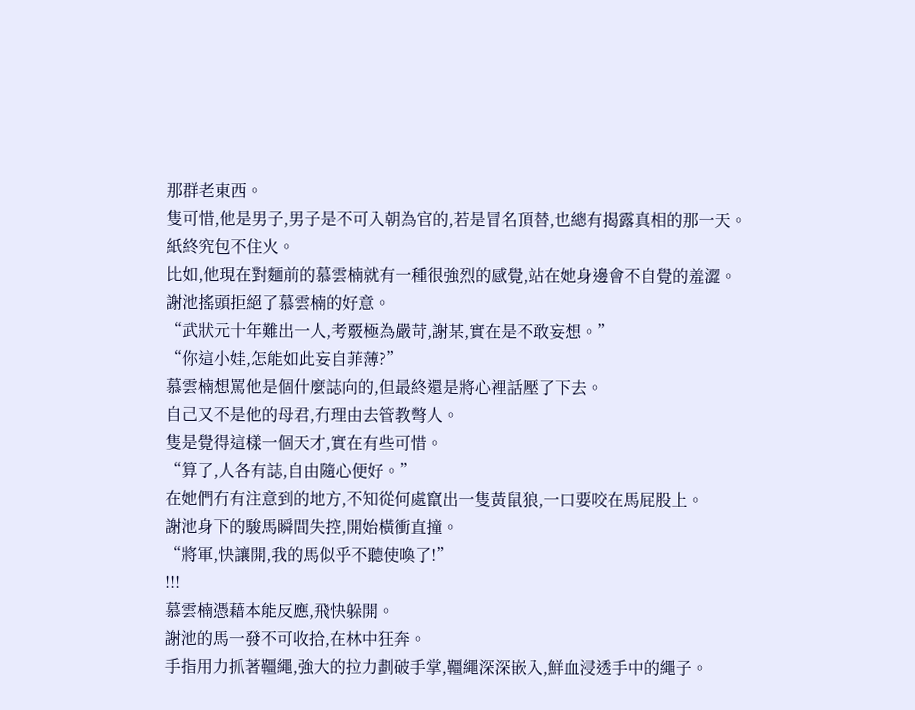那群老東西。
隻可惜,他是男子,男子是不可入朝為官的,若是冒名頂替,也總有揭露真相的那一天。
紙終究包不住火。
比如,他現在對麵前的慕雲楠就有一種很強烈的感覺,站在她身邊會不自覺的羞澀。
謝池搖頭拒絕了慕雲楠的好意。
“武狀元十年難出一人,考覈極為嚴苛,謝某,實在是不敢妄想。”
“你這小娃,怎能如此妄自菲薄?”
慕雲楠想罵他是個什麼誌向的,但最終還是將心裡話壓了下去。
自己又不是他的母君,冇理由去管教彆人。
隻是覺得這樣一個天才,實在有些可惜。
“算了,人各有誌,自由隨心便好。”
在她們冇有注意到的地方,不知從何處竄出一隻黃鼠狼,一口要咬在馬屁股上。
謝池身下的駿馬瞬間失控,開始橫衝直撞。
“將軍,快讓開,我的馬似乎不聽使喚了!”
!!!
慕雲楠憑藉本能反應,飛快躲開。
謝池的馬一發不可收拾,在林中狂奔。
手指用力抓著韁繩,強大的拉力劃破手掌,韁繩深深嵌入,鮮血浸透手中的繩子。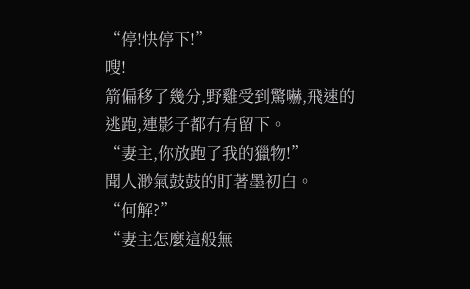“停!快停下!”
嗖!
箭偏移了幾分,野雞受到驚嚇,飛速的逃跑,連影子都冇有留下。
“妻主,你放跑了我的獵物!”
聞人渺氣鼓鼓的盯著墨初白。
“何解?”
“妻主怎麼這般無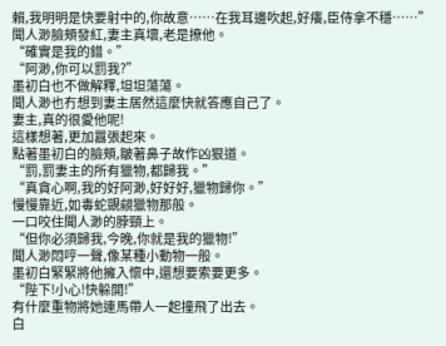賴,我明明是快要射中的,你故意……在我耳邊吹起,好癢,臣侍拿不穩……”
聞人渺臉頰發紅,妻主真壞,老是撩他。
“確實是我的錯。”
“阿渺,你可以罰我?”
墨初白也不做解釋,坦坦蕩蕩。
聞人渺也冇想到妻主居然這麼快就答應自己了。
妻主,真的很愛他呢!
這樣想著,更加囂張起來。
點著墨初白的臉頰,皺著鼻子故作凶狠道。
“罰,罰妻主的所有獵物,都歸我。”
“真貪心啊,我的好阿渺,好好好,獵物歸你。”
慢慢靠近,如毒蛇覬覦獵物那般。
一口咬住聞人渺的脖頸上。
“但你必須歸我,今晚,你就是我的獵物!”
聞人渺悶哼一聲,像某種小動物一般。
墨初白緊緊將他擁入懷中,還想要索要更多。
“陛下!小心!快躲開!”
有什麼重物將她連馬帶人一起撞飛了出去。
白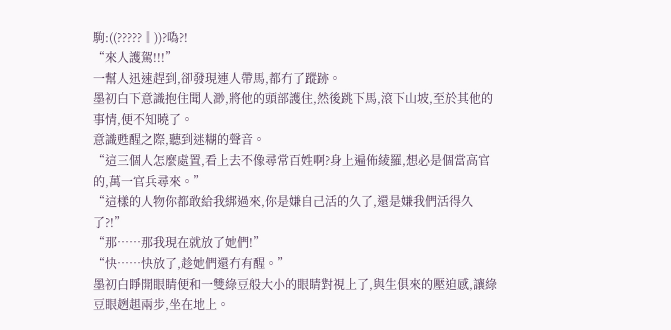駒:((?????‖))?噅?!
“來人護駕!!!”
一幫人迅速趕到,卻發現連人帶馬,都冇了蹤跡。
墨初白下意識抱住聞人渺,將他的頭部護住,然後跳下馬,滾下山坡,至於其他的事情,便不知曉了。
意識甦醒之際,聽到迷糊的聲音。
“這三個人怎麼處置,看上去不像尋常百姓啊?身上遍佈綾羅,想必是個當高官的,萬一官兵尋來。”
“這樣的人物你都敢給我綁過來,你是嫌自己活的久了,還是嫌我們活得久了?!”
“那……那我現在就放了她們!”
“快……快放了,趁她們還冇有醒。”
墨初白睜開眼睛便和一雙綠豆般大小的眼睛對視上了,與生俱來的壓迫感,讓綠豆眼趔趄兩步,坐在地上。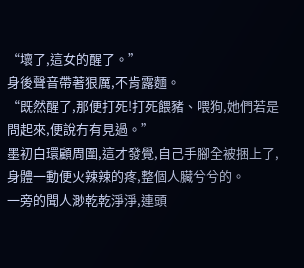“壞了,這女的醒了。”
身後聲音帶著狠厲,不肯露麵。
“既然醒了,那便打死!打死餵豬、喂狗,她們若是問起來,便說冇有見過。”
墨初白環顧周圍,這才發覺,自己手腳全被捆上了,身體一動便火辣辣的疼,整個人臟兮兮的。
一旁的聞人渺乾乾淨淨,連頭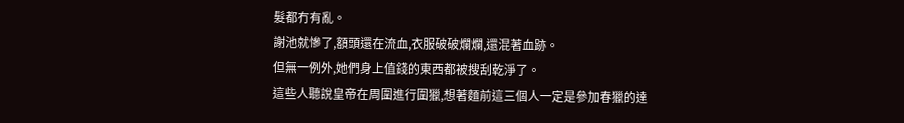髮都冇有亂。
謝池就慘了,額頭還在流血,衣服破破爛爛,還混著血跡。
但無一例外,她們身上值錢的東西都被搜刮乾淨了。
這些人聽說皇帝在周圍進行圍獵,想著麵前這三個人一定是參加春獵的達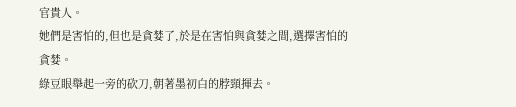官貴人。
她們是害怕的,但也是貪婪了,於是在害怕與貪婪之間,選擇害怕的貪婪。
綠豆眼舉起一旁的砍刀,朝著墨初白的脖頸揮去。